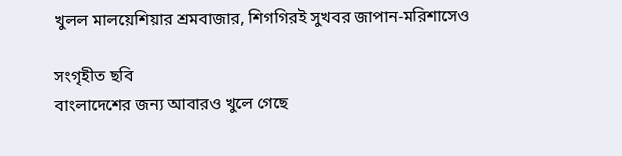খুলল মালয়েশিয়ার শ্রমবাজার, শিগগিরই সুখবর জাপান-মরিশাসেও

সংগৃহীত ছবি
বাংলাদেশের জন্য আবারও খুলে গেছে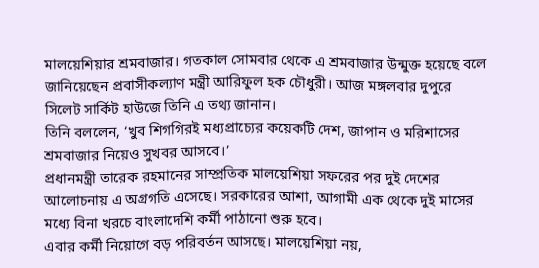মালয়েশিয়ার শ্রমবাজার। গতকাল সোমবার থেকে এ শ্রমবাজার উন্মুক্ত হয়েছে বলে জানিয়েছেন প্রবাসীকল্যাণ মন্ত্রী আরিফুল হক চৌধুরী। আজ মঙ্গলবার দুপুরে সিলেট সার্কিট হাউজে তিনি এ তথ্য জানান।
তিনি বললেন, ‘খুব শিগগিরই মধ্যপ্রাচ্যের কয়েকটি দেশ, জাপান ও মরিশাসের শ্রমবাজার নিয়েও সুখবর আসবে।’
প্রধানমন্ত্রী তারেক রহমানের সাম্প্রতিক মালয়েশিয়া সফরের পর দুই দেশের আলোচনায় এ অগ্রগতি এসেছে। সরকারের আশা, আগামী এক থেকে দুই মাসের মধ্যে বিনা খরচে বাংলাদেশি কর্মী পাঠানো শুরু হবে।
এবার কর্মী নিয়োগে বড় পরিবর্তন আসছে। মালয়েশিয়া নয়,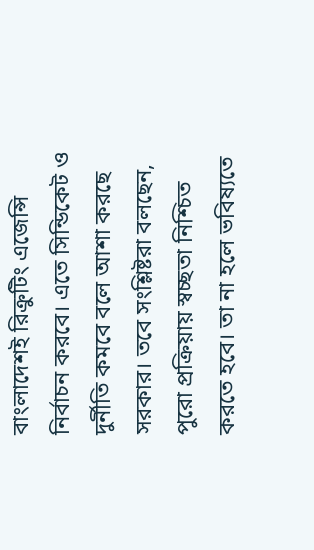বাংলাদেশই রিক্রুটিং এজেন্সি নির্বাচন করবে। এতে সিন্ডিকেট ও দুর্নীতি কমবে বলে আশা করছে সরকার। তবে সংশ্লিষ্টরা বলছেন, পুরো প্রক্রিয়ায় স্বচ্ছতা নিশ্চিত করতে হবে। তা না হলে ভবিষ্যতে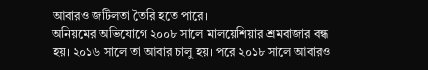আবারও জটিলতা তৈরি হতে পারে।
অনিয়মের অভিযোগে ২০০৮ সালে মালয়েশিয়ার শ্রমবাজার বন্ধ হয়। ২০১৬ সালে তা আবার চালু হয়। পরে ২০১৮ সালে আবারও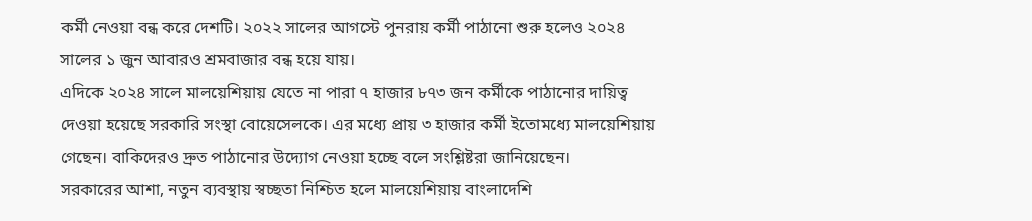কর্মী নেওয়া বন্ধ করে দেশটি। ২০২২ সালের আগস্টে পুনরায় কর্মী পাঠানো শুরু হলেও ২০২৪ সালের ১ জুন আবারও শ্রমবাজার বন্ধ হয়ে যায়।
এদিকে ২০২৪ সালে মালয়েশিয়ায় যেতে না পারা ৭ হাজার ৮৭৩ জন কর্মীকে পাঠানোর দায়িত্ব দেওয়া হয়েছে সরকারি সংস্থা বোয়েসেলকে। এর মধ্যে প্রায় ৩ হাজার কর্মী ইতোমধ্যে মালয়েশিয়ায় গেছেন। বাকিদেরও দ্রুত পাঠানোর উদ্যোগ নেওয়া হচ্ছে বলে সংশ্লিষ্টরা জানিয়েছেন।
সরকারের আশা, নতুন ব্যবস্থায় স্বচ্ছতা নিশ্চিত হলে মালয়েশিয়ায় বাংলাদেশি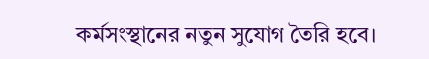কর্মসংস্থানের নতুন সুযোগ তৈরি হবে।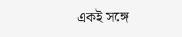একই সঙ্গে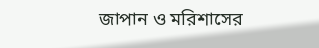জাপান ও মরিশাসের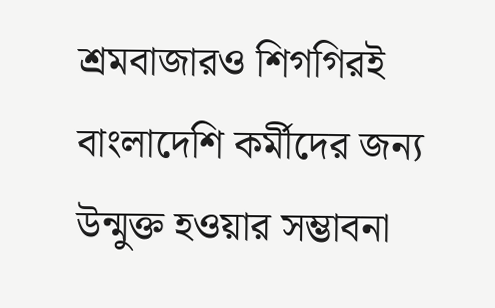শ্রমবাজারও শিগগিরই বাংলাদেশি কর্মীদের জন্য উন্মুক্ত হওয়ার সম্ভাবনা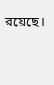রয়েছে।